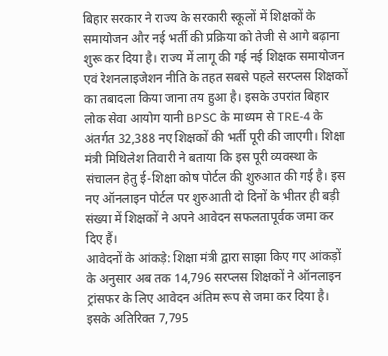बिहार सरकार ने राज्य के सरकारी स्कूलों में शिक्षकों के समायोजन और नई भर्ती की प्रक्रिया को तेजी से आगे बढ़ाना शुरू कर दिया है। राज्य में लागू की गई नई शिक्षक समायोजन एवं रेशनलाइजेशन नीति के तहत सबसे पहले सरप्लस शिक्षकों का तबादला किया जाना तय हुआ है। इसके उपरांत बिहार लोक सेवा आयोग यानी BPSC के माध्यम से TRE-4 के अंतर्गत 32,388 नए शिक्षकों की भर्ती पूरी की जाएगी। शिक्षा मंत्री मिथिलेश तिवारी ने बताया कि इस पूरी व्यवस्था के संचालन हेतु ई-शिक्षा कोष पोर्टल की शुरुआत की गई है। इस नए ऑनलाइन पोर्टल पर शुरुआती दो दिनों के भीतर ही बड़ी संख्या में शिक्षकों ने अपने आवेदन सफलतापूर्वक जमा कर दिए हैं।
आवेदनों के आंकड़े: शिक्षा मंत्री द्वारा साझा किए गए आंकड़ों के अनुसार अब तक 14,796 सरप्लस शिक्षकों ने ऑनलाइन ट्रांसफर के लिए आवेदन अंतिम रूप से जमा कर दिया है। इसके अतिरिक्त 7,795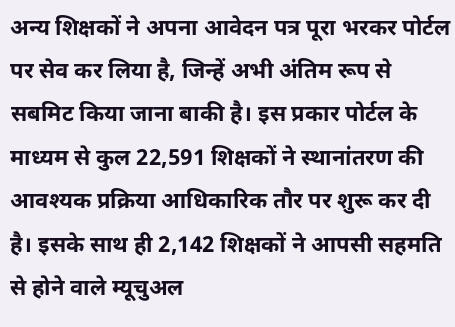अन्य शिक्षकों ने अपना आवेदन पत्र पूरा भरकर पोर्टल पर सेव कर लिया है, जिन्हें अभी अंतिम रूप से सबमिट किया जाना बाकी है। इस प्रकार पोर्टल के माध्यम से कुल 22,591 शिक्षकों ने स्थानांतरण की आवश्यक प्रक्रिया आधिकारिक तौर पर शुरू कर दी है। इसके साथ ही 2,142 शिक्षकों ने आपसी सहमति से होने वाले म्यूचुअल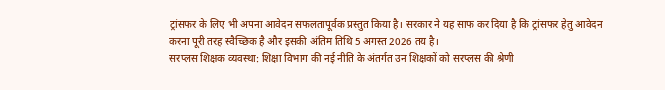ट्रांसफर के लिए भी अपना आवेदन सफलतापूर्वक प्रस्तुत किया है। सरकार ने यह साफ कर दिया है कि ट्रांसफर हेतु आवेदन करना पूरी तरह स्वैच्छिक है और इसकी अंतिम तिथि 5 अगस्त 2026 तय है।
सरप्लस शिक्षक व्यवस्था: शिक्षा विभाग की नई नीति के अंतर्गत उन शिक्षकों को सरप्लस की श्रेणी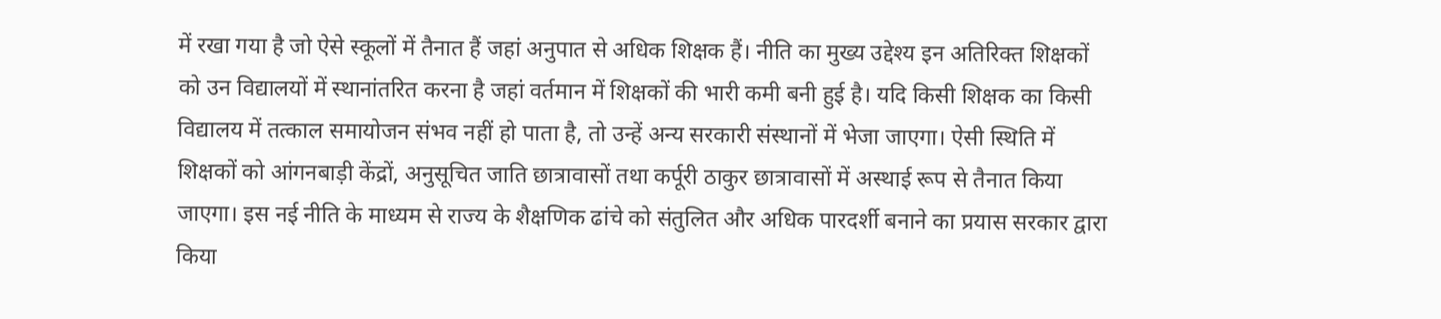में रखा गया है जो ऐसे स्कूलों में तैनात हैं जहां अनुपात से अधिक शिक्षक हैं। नीति का मुख्य उद्देश्य इन अतिरिक्त शिक्षकों को उन विद्यालयों में स्थानांतरित करना है जहां वर्तमान में शिक्षकों की भारी कमी बनी हुई है। यदि किसी शिक्षक का किसी विद्यालय में तत्काल समायोजन संभव नहीं हो पाता है, तो उन्हें अन्य सरकारी संस्थानों में भेजा जाएगा। ऐसी स्थिति में शिक्षकों को आंगनबाड़ी केंद्रों, अनुसूचित जाति छात्रावासों तथा कर्पूरी ठाकुर छात्रावासों में अस्थाई रूप से तैनात किया जाएगा। इस नई नीति के माध्यम से राज्य के शैक्षणिक ढांचे को संतुलित और अधिक पारदर्शी बनाने का प्रयास सरकार द्वारा किया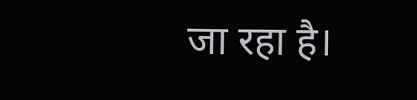जा रहा है।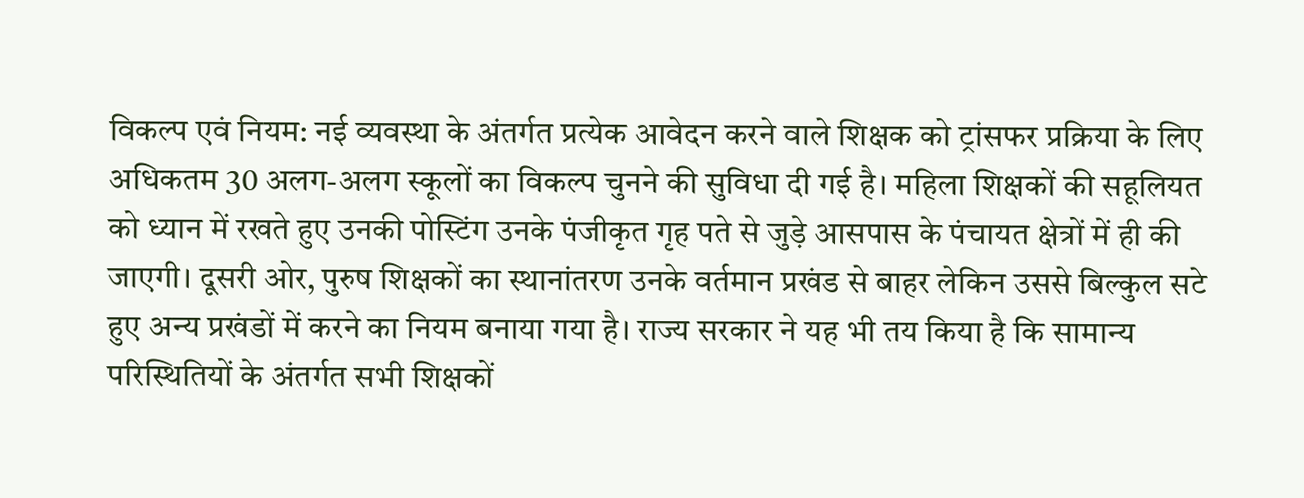विकल्प एवं नियम: नई व्यवस्था के अंतर्गत प्रत्येक आवेदन करने वाले शिक्षक को ट्रांसफर प्रक्रिया के लिए अधिकतम 30 अलग-अलग स्कूलों का विकल्प चुनने की सुविधा दी गई है। महिला शिक्षकों की सहूलियत को ध्यान में रखते हुए उनकी पोस्टिंग उनके पंजीकृत गृह पते से जुड़े आसपास के पंचायत क्षेत्रों में ही की जाएगी। दूसरी ओर, पुरुष शिक्षकों का स्थानांतरण उनके वर्तमान प्रखंड से बाहर लेकिन उससे बिल्कुल सटे हुए अन्य प्रखंडों में करने का नियम बनाया गया है। राज्य सरकार ने यह भी तय किया है कि सामान्य परिस्थितियों के अंतर्गत सभी शिक्षकों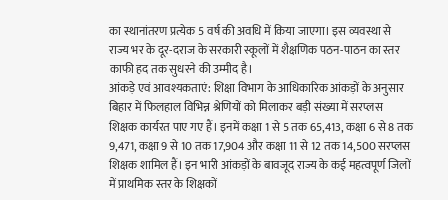का स्थानांतरण प्रत्येक 5 वर्ष की अवधि में किया जाएगा। इस व्यवस्था से राज्य भर के दूर-दराज के सरकारी स्कूलों में शैक्षणिक पठन-पाठन का स्तर काफी हद तक सुधरने की उम्मीद है।
आंकड़े एवं आवश्यकताएं: शिक्षा विभाग के आधिकारिक आंकड़ों के अनुसार बिहार में फिलहाल विभिन्न श्रेणियों को मिलाकर बड़ी संख्या में सरप्लस शिक्षक कार्यरत पाए गए हैं। इनमें कक्षा 1 से 5 तक 65,413, कक्षा 6 से 8 तक 9,471, कक्षा 9 से 10 तक 17,904 और कक्षा 11 से 12 तक 14,500 सरप्लस शिक्षक शामिल हैं। इन भारी आंकड़ों के बावजूद राज्य के कई महत्वपूर्ण जिलों में प्राथमिक स्तर के शिक्षकों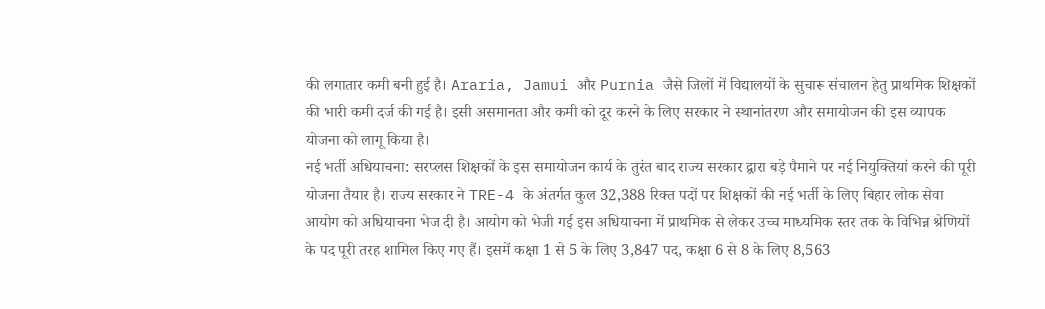की लगातार कमी बनी हुई है। Araria, Jamui और Purnia जैसे जिलों में विद्यालयों के सुचारू संचालन हेतु प्राथमिक शिक्षकों की भारी कमी दर्ज की गई है। इसी असमानता और कमी को दूर करने के लिए सरकार ने स्थानांतरण और समायोजन की इस व्यापक योजना को लागू किया है।
नई भर्ती अधियाचना: सरप्लस शिक्षकों के इस समायोजन कार्य के तुरंत बाद राज्य सरकार द्वारा बड़े पैमाने पर नई नियुक्तियां करने की पूरी योजना तैयार है। राज्य सरकार ने TRE-4 के अंतर्गत कुल 32,388 रिक्त पदों पर शिक्षकों की नई भर्ती के लिए बिहार लोक सेवा आयोग को अधियाचना भेज दी है। आयोग को भेजी गई इस अधियाचना में प्राथमिक से लेकर उच्च माध्यमिक स्तर तक के विभिन्न श्रेणियों के पद पूरी तरह शामिल किए गए हैं। इसमें कक्षा 1 से 5 के लिए 3,847 पद, कक्षा 6 से 8 के लिए 8,563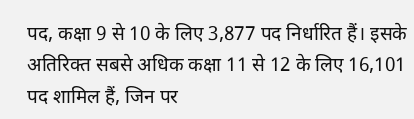पद, कक्षा 9 से 10 के लिए 3,877 पद निर्धारित हैं। इसके अतिरिक्त सबसे अधिक कक्षा 11 से 12 के लिए 16,101 पद शामिल हैं, जिन पर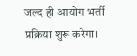जल्द ही आयोग भर्ती प्रक्रिया शुरू करेगा।